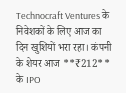Technocraft Ventures के निवेशकों के लिए आज का दिन खुशियों भरा रहा। कंपनी के शेयर आज **₹212** के IPO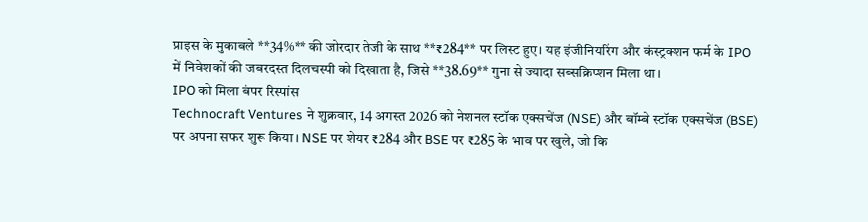प्राइस के मुकाबले **34%** की जोरदार तेजी के साथ **₹284** पर लिस्ट हुए। यह इंजीनियरिंग और कंस्ट्रक्शन फर्म के IPO में निवेशकों की जबरदस्त दिलचस्पी को दिखाता है, जिसे **38.69** गुना से ज्यादा सब्सक्रिप्शन मिला था।
IPO को मिला बंपर रिस्पांस
Technocraft Ventures ने शुक्रवार, 14 अगस्त 2026 को नेशनल स्टॉक एक्सचेंज (NSE) और बॉम्बे स्टॉक एक्सचेंज (BSE) पर अपना सफर शुरू किया। NSE पर शेयर ₹284 और BSE पर ₹285 के भाव पर खुले, जो कि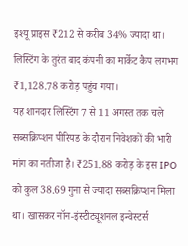इश्यू प्राइस ₹212 से करीब 34% ज्यादा था। लिस्टिंग के तुरंत बाद कंपनी का मार्केट कैप लगभग ₹1,128.78 करोड़ पहुंच गया।
यह शानदार लिस्टिंग 7 से 11 अगस्त तक चले सब्सक्रिप्शन पीरियड के दौरान निवेशकों की भारी मांग का नतीजा है। ₹251.88 करोड़ के इस IPO को कुल 38.69 गुना से ज्यादा सब्सक्रिप्शन मिला था। खासकर नॉन-इंस्टीट्यूशनल इन्वेस्टर्स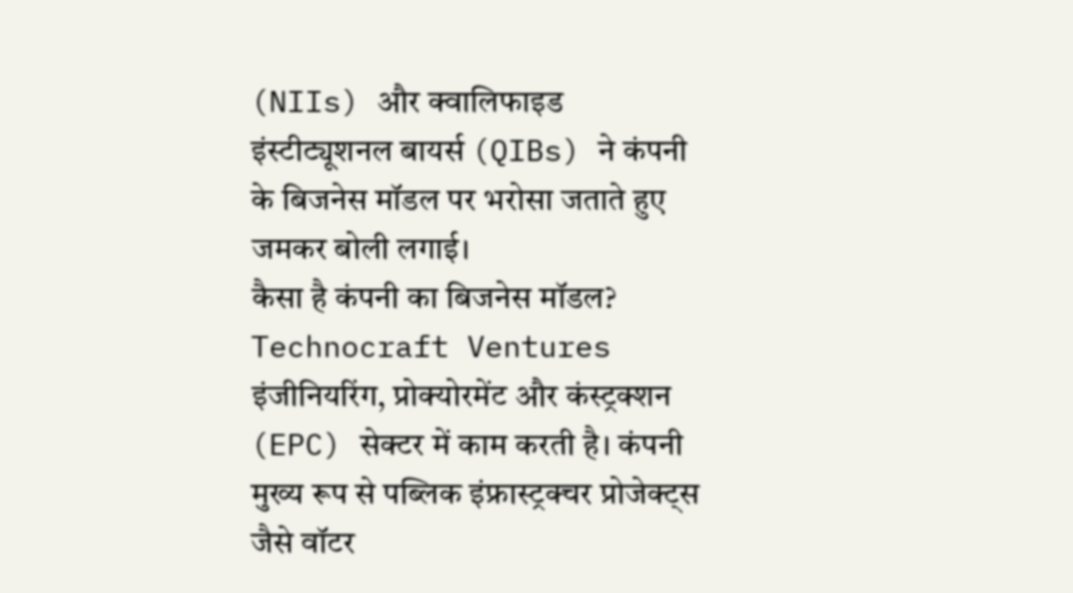(NIIs) और क्वालिफाइड इंस्टीट्यूशनल बायर्स (QIBs) ने कंपनी के बिजनेस मॉडल पर भरोसा जताते हुए जमकर बोली लगाई।
कैसा है कंपनी का बिजनेस मॉडल?
Technocraft Ventures इंजीनियरिंग, प्रोक्योरमेंट और कंस्ट्रक्शन (EPC) सेक्टर में काम करती है। कंपनी मुख्य रूप से पब्लिक इंफ्रास्ट्रक्चर प्रोजेक्ट्स जैसे वॉटर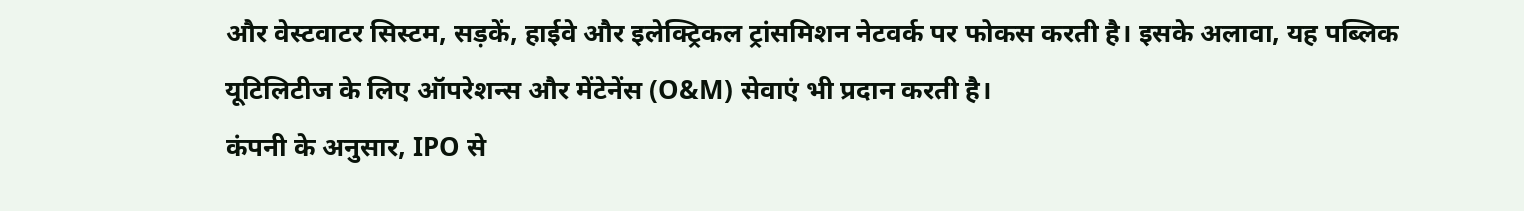और वेस्टवाटर सिस्टम, सड़कें, हाईवे और इलेक्ट्रिकल ट्रांसमिशन नेटवर्क पर फोकस करती है। इसके अलावा, यह पब्लिक यूटिलिटीज के लिए ऑपरेशन्स और मेंटेनेंस (O&M) सेवाएं भी प्रदान करती है।
कंपनी के अनुसार, IPO से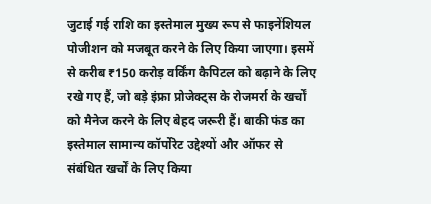जुटाई गई राशि का इस्तेमाल मुख्य रूप से फाइनेंशियल पोजीशन को मजबूत करने के लिए किया जाएगा। इसमें से करीब ₹150 करोड़ वर्किंग कैपिटल को बढ़ाने के लिए रखे गए हैं, जो बड़े इंफ्रा प्रोजेक्ट्स के रोजमर्रा के खर्चों को मैनेज करने के लिए बेहद जरूरी हैं। बाकी फंड का इस्तेमाल सामान्य कॉर्पोरेट उद्देश्यों और ऑफर से संबंधित खर्चों के लिए किया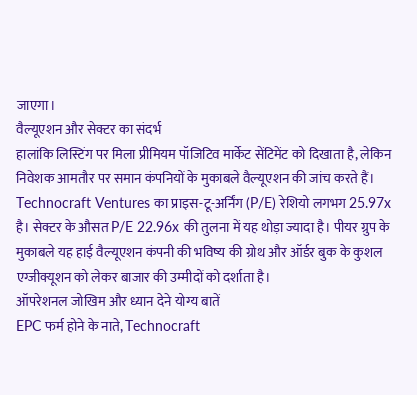जाएगा।
वैल्यूएशन और सेक्टर का संदर्भ
हालांकि लिस्टिंग पर मिला प्रीमियम पॉजिटिव मार्केट सेंटिमेंट को दिखाता है, लेकिन निवेशक आमतौर पर समान कंपनियों के मुकाबले वैल्यूएशन की जांच करते हैं। Technocraft Ventures का प्राइस-टू-अर्निंग (P/E) रेशियो लगभग 25.97x है। सेक्टर के औसत P/E 22.96x की तुलना में यह थोड़ा ज्यादा है। पीयर ग्रुप के मुकाबले यह हाई वैल्यूएशन कंपनी की भविष्य की ग्रोथ और ऑर्डर बुक के कुशल एग्जीक्यूशन को लेकर बाजार की उम्मीदों को दर्शाता है।
ऑपरेशनल जोखिम और ध्यान देने योग्य बातें
EPC फर्म होने के नाते, Technocraft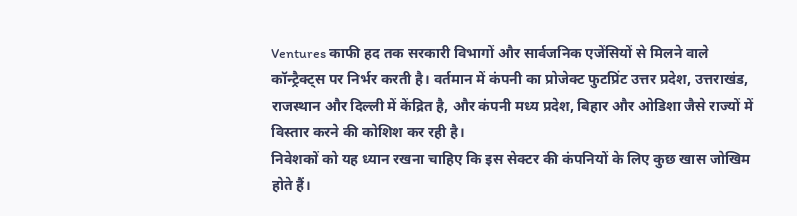Ventures काफी हद तक सरकारी विभागों और सार्वजनिक एजेंसियों से मिलने वाले कॉन्ट्रैक्ट्स पर निर्भर करती है। वर्तमान में कंपनी का प्रोजेक्ट फुटप्रिंट उत्तर प्रदेश, उत्तराखंड, राजस्थान और दिल्ली में केंद्रित है, और कंपनी मध्य प्रदेश, बिहार और ओडिशा जैसे राज्यों में विस्तार करने की कोशिश कर रही है।
निवेशकों को यह ध्यान रखना चाहिए कि इस सेक्टर की कंपनियों के लिए कुछ खास जोखिम होते हैं।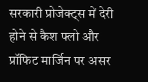सरकारी प्रोजेक्ट्स में देरी होने से कैश फ्लो और प्रॉफिट मार्जिन पर असर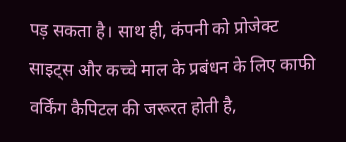पड़ सकता है। साथ ही, कंपनी को प्रोजेक्ट साइट्स और कच्चे माल के प्रबंधन के लिए काफी वर्किंग कैपिटल की जरूरत होती है,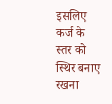इसलिए कर्ज के स्तर को स्थिर बनाए रखना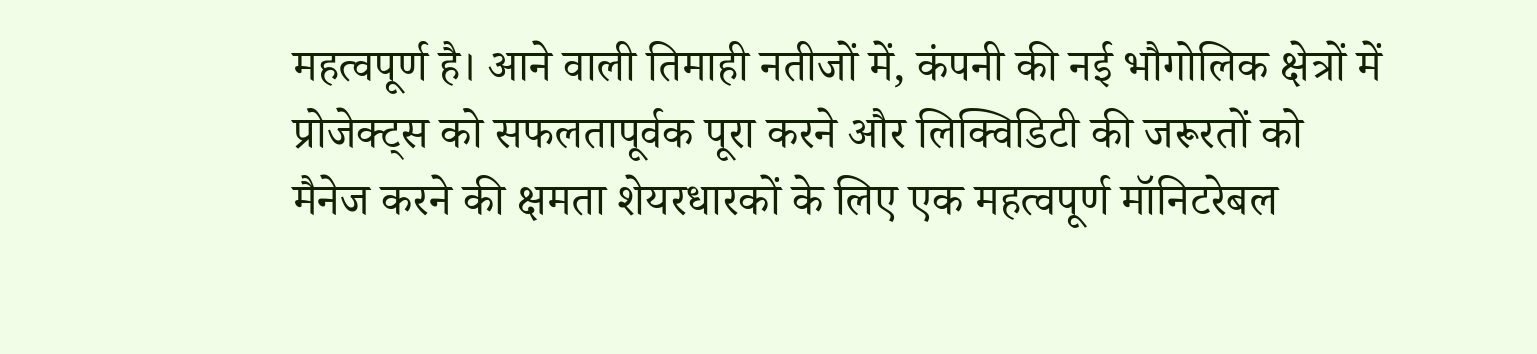महत्वपूर्ण है। आने वाली तिमाही नतीजों में, कंपनी की नई भौगोलिक क्षेत्रों में प्रोजेक्ट्स को सफलतापूर्वक पूरा करने और लिक्विडिटी की जरूरतों को मैनेज करने की क्षमता शेयरधारकों के लिए एक महत्वपूर्ण मॉनिटरेबल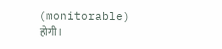(monitorable) होगी।